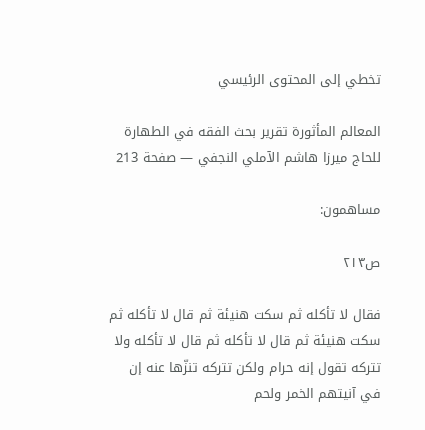تخطي إلى المحتوى الرئيسي

المعالم المأثورة تقرير بحث الفقه في الطهارة للحاج ميرزا هاشم الآملي النجفي — صفحة 213

مساهمون:

ص٢١٣

فقال لا تأكله ثم سكت هنيئة ثم قال لا تأكله ثم سكت هنيئة ثم قال لا تأكله ثم قال لا تأكله ولا تتركه تقول إنه حرام ولكن تتركه تنزّها عنه إن في آنيتهم الخمر ولحم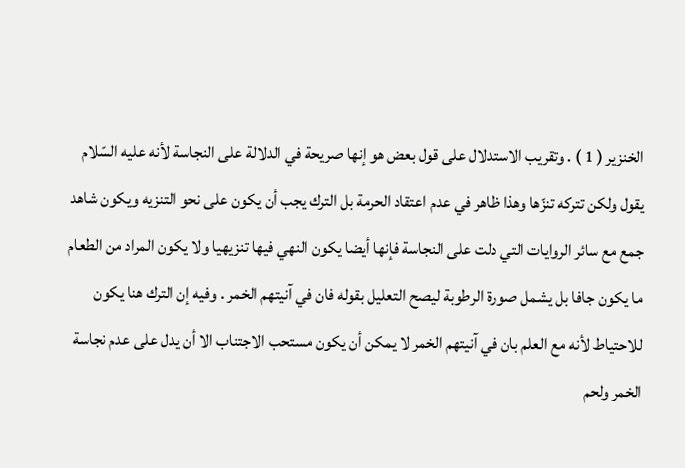الخنزير ( 1 ) . وتقريب الاستدلال على قول بعض هو إنها صريحة في الدلالة على النجاسة لأنه عليه السّلام يقول ولكن تتركه تنزّها وهذا ظاهر في عدم اعتقاد الحرمة بل الترك يجب أن يكون على نحو التنزيه ويكون شاهد جمع مع سائر الروايات التي دلت على النجاسة فإنها أيضا يكون النهي فيها تنزيهيا ولا يكون المراد من الطعام ما يكون جافا بل يشمل صورة الرطوبة ليصح التعليل بقوله فان في آنيتهم الخمر . وفيه إن الترك هنا يكون للاحتياط لأنه مع العلم بان في آنيتهم الخمر لا يمكن أن يكون مستحب الاجتناب الا أن يدل على عدم نجاسة الخمر ولحم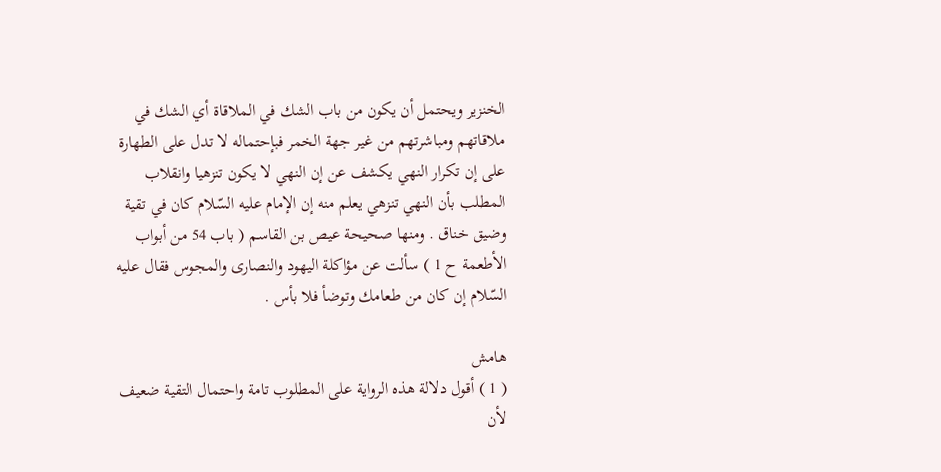الخنزير ويحتمل أن يكون من باب الشك في الملاقاة أي الشك في ملاقاتهم ومباشرتهم من غير جهة الخمر فبإحتماله لا تدل على الطهارة على إن تكرار النهي يكشف عن إن النهي لا يكون تنزهيا وانقلاب المطلب بأن النهي تنزهي يعلم منه إن الإمام عليه السّلام كان في تقية وضيق خناق . ومنها صحيحة عيص بن القاسم ( باب 54 من أبواب الأطعمة ح 1 ) سألت عن مؤاكلة اليهود والنصارى والمجوس فقال عليه السّلام إن كان من طعامك وتوضأ فلا بأس .

هامش
( 1 ) أقول دلالة هذه الرواية على المطلوب تامة واحتمال التقية ضعيف لأن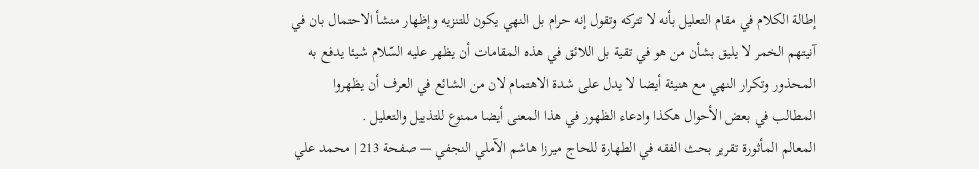إطالة الكلام في مقام التعليل بأنه لا تتركه وتقول إنه حرام بل النهي يكون للتنزيه وإظهار منشأ الاحتمال بان في آنيتهم الخمر لا يليق بشأن من هو في تقية بل اللائق في هذه المقامات أن يظهر عليه السّلام شيئا يدفع به المحذور وتكرار النهي مع هنيئة أيضا لا يدل على شدة الاهتمام لان من الشائع في العرف أن يظهروا المطالب في بعض الأحوال هكذا وادعاء الظهور في هذا المعنى أيضا ممنوع للتذييل والتعليل .
المعالم المأثورة تقرير بحث الفقه في الطهارة للحاج ميرزا هاشم الآملي النجفي — صفحة 213 | محمد علي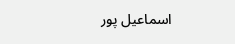اسماعيل پور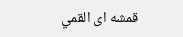قمشه اى القمي